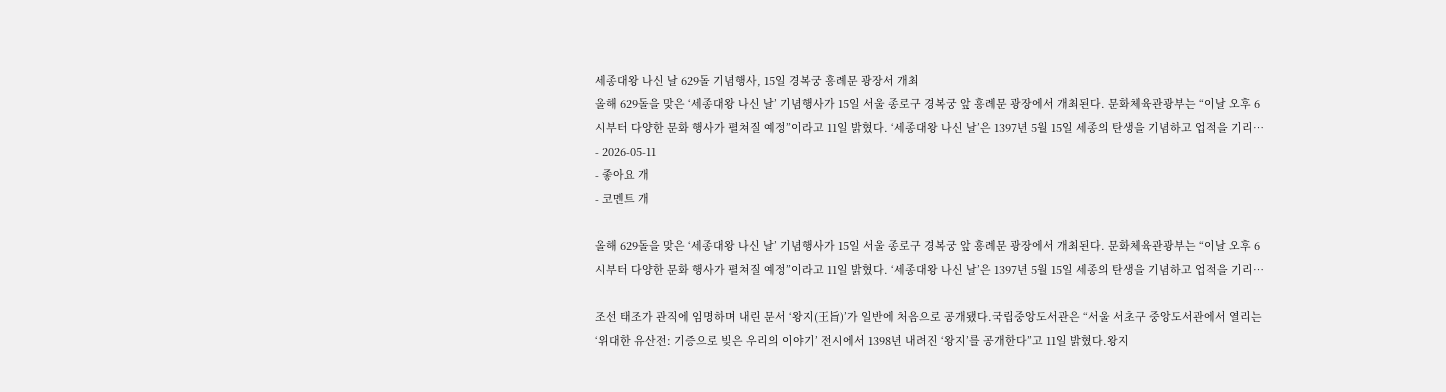세종대왕 나신 날 629돌 기념행사, 15일 경복궁 흥례문 광장서 개최
올해 629돌을 맞은 ‘세종대왕 나신 날’ 기념행사가 15일 서울 종로구 경복궁 앞 흥례문 광장에서 개최된다. 문화체육관광부는 “이날 오후 6시부터 다양한 문화 행사가 펼쳐질 예정”이라고 11일 밝혔다. ‘세종대왕 나신 날’은 1397년 5월 15일 세종의 탄생을 기념하고 업적을 기리…
- 2026-05-11
- 좋아요 개
- 코멘트 개

올해 629돌을 맞은 ‘세종대왕 나신 날’ 기념행사가 15일 서울 종로구 경복궁 앞 흥례문 광장에서 개최된다. 문화체육관광부는 “이날 오후 6시부터 다양한 문화 행사가 펼쳐질 예정”이라고 11일 밝혔다. ‘세종대왕 나신 날’은 1397년 5월 15일 세종의 탄생을 기념하고 업적을 기리…

조선 태조가 관직에 임명하며 내린 문서 ‘왕지(王旨)’가 일반에 처음으로 공개됐다.국립중앙도서관은 “서울 서초구 중앙도서관에서 열리는 ‘위대한 유산전: 기증으로 빚은 우리의 이야기’ 전시에서 1398년 내려진 ‘왕지’를 공개한다”고 11일 밝혔다.왕지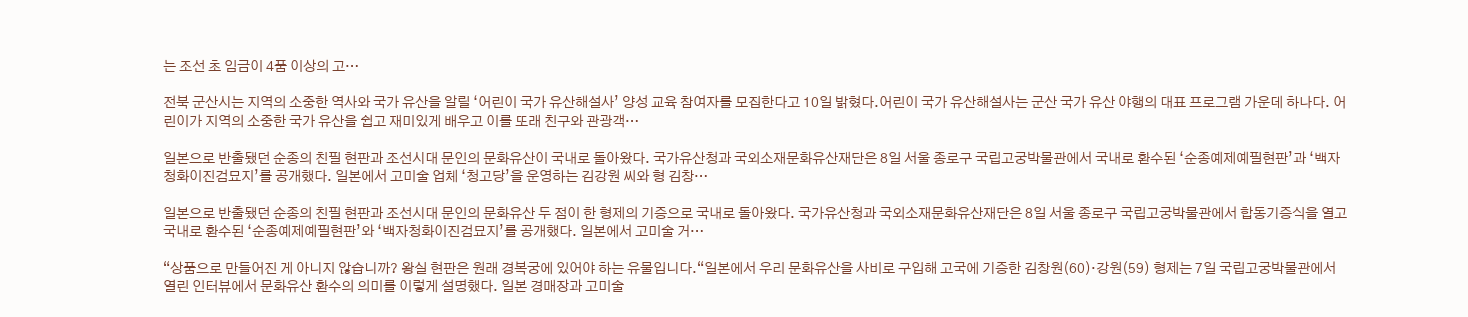는 조선 초 임금이 4품 이상의 고…

전북 군산시는 지역의 소중한 역사와 국가 유산을 알릴 ‘어린이 국가 유산해설사’ 양성 교육 참여자를 모집한다고 10일 밝혔다.어린이 국가 유산해설사는 군산 국가 유산 야행의 대표 프로그램 가운데 하나다. 어린이가 지역의 소중한 국가 유산을 쉽고 재미있게 배우고 이를 또래 친구와 관광객…

일본으로 반출됐던 순종의 친필 현판과 조선시대 문인의 문화유산이 국내로 돌아왔다. 국가유산청과 국외소재문화유산재단은 8일 서울 종로구 국립고궁박물관에서 국내로 환수된 ‘순종예제예필현판’과 ‘백자청화이진검묘지’를 공개했다. 일본에서 고미술 업체 ‘청고당’을 운영하는 김강원 씨와 형 김창…

일본으로 반출됐던 순종의 친필 현판과 조선시대 문인의 문화유산 두 점이 한 형제의 기증으로 국내로 돌아왔다. 국가유산청과 국외소재문화유산재단은 8일 서울 종로구 국립고궁박물관에서 합동기증식을 열고 국내로 환수된 ‘순종예제예필현판’와 ‘백자청화이진검묘지’를 공개했다. 일본에서 고미술 거…

“상품으로 만들어진 게 아니지 않습니까? 왕실 현판은 원래 경복궁에 있어야 하는 유물입니다.“일본에서 우리 문화유산을 사비로 구입해 고국에 기증한 김창원(60)·강원(59) 형제는 7일 국립고궁박물관에서 열린 인터뷰에서 문화유산 환수의 의미를 이렇게 설명했다. 일본 경매장과 고미술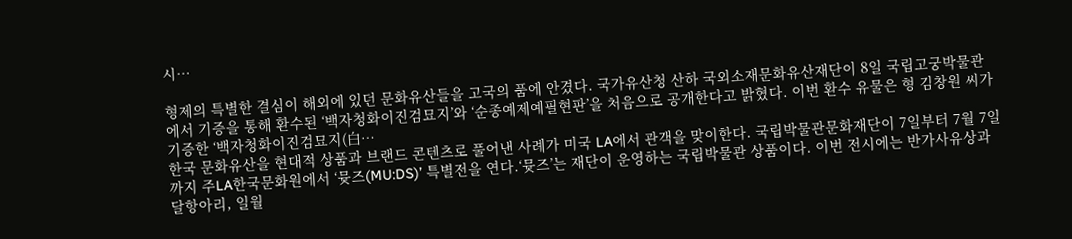시…

형제의 특별한 결심이 해외에 있던 문화유산들을 고국의 품에 안겼다. 국가유산청 산하 국외소재문화유산재단이 8일 국립고궁박물관에서 기증을 통해 환수된 ‘백자청화이진검묘지’와 ‘순종예제예필현판’을 처음으로 공개한다고 밝혔다. 이번 환수 유물은 형 김창원 씨가 기증한 ‘백자청화이진검묘지(白…
한국 문화유산을 현대적 상품과 브랜드 콘텐츠로 풀어낸 사례가 미국 LA에서 관객을 맞이한다. 국립박물관문화재단이 7일부터 7월 7일까지 주LA한국문화원에서 ‘뮷즈(MU:DS)’ 특별전을 연다.‘뮷즈’는 재단이 운영하는 국립박물관 상품이다. 이번 전시에는 반가사유상과 달항아리, 일월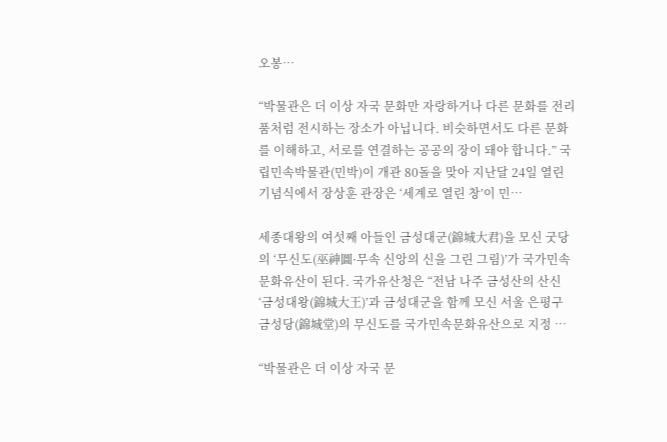오봉…

“박물관은 더 이상 자국 문화만 자랑하거나 다른 문화를 전리품처럼 전시하는 장소가 아닙니다. 비슷하면서도 다른 문화를 이해하고, 서로를 연결하는 공공의 장이 돼야 합니다.” 국립민속박물관(민박)이 개관 80돌을 맞아 지난달 24일 열린 기념식에서 장상훈 관장은 ‘세계로 열린 창’이 민…

세종대왕의 여섯째 아들인 금성대군(錦城大君)을 모신 굿당의 ‘무신도(巫神圖·무속 신앙의 신을 그린 그림)’가 국가민속문화유산이 된다. 국가유산청은 “전남 나주 금성산의 산신 ‘금성대왕(錦城大王)’과 금성대군을 함께 모신 서울 은평구 금성당(錦城堂)의 무신도를 국가민속문화유산으로 지정 …

“박물관은 더 이상 자국 문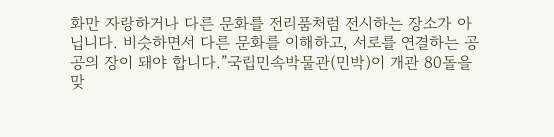화만 자랑하거나 다른 문화를 전리품처럼 전시하는 장소가 아닙니다. 비슷하면서 다른 문화를 이해하고, 서로를 연결하는 공공의 장이 돼야 합니다.”국립민속박물관(민박)이 개관 80돌을 맞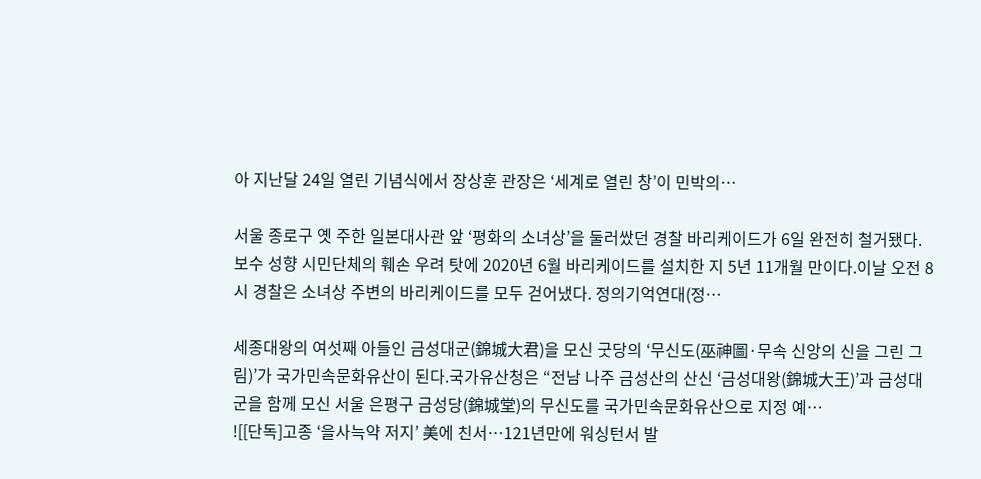아 지난달 24일 열린 기념식에서 장상훈 관장은 ‘세계로 열린 창’이 민박의…

서울 종로구 옛 주한 일본대사관 앞 ‘평화의 소녀상’을 둘러쌌던 경찰 바리케이드가 6일 완전히 철거됐다. 보수 성향 시민단체의 훼손 우려 탓에 2020년 6월 바리케이드를 설치한 지 5년 11개월 만이다.이날 오전 8시 경찰은 소녀상 주변의 바리케이드를 모두 걷어냈다. 정의기억연대(정…

세종대왕의 여섯째 아들인 금성대군(錦城大君)을 모신 굿당의 ‘무신도(巫神圖·무속 신앙의 신을 그린 그림)’가 국가민속문화유산이 된다.국가유산청은 “전남 나주 금성산의 산신 ‘금성대왕(錦城大王)’과 금성대군을 함께 모신 서울 은평구 금성당(錦城堂)의 무신도를 국가민속문화유산으로 지정 예…
![[단독]고종 ‘을사늑약 저지’ 美에 친서…121년만에 워싱턴서 발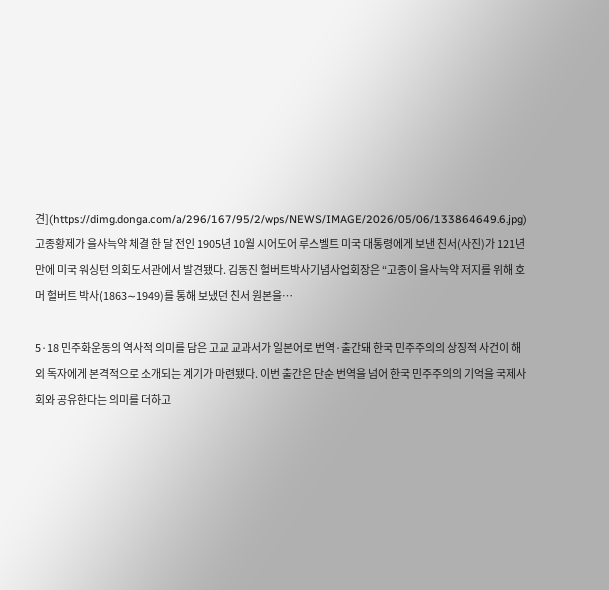견](https://dimg.donga.com/a/296/167/95/2/wps/NEWS/IMAGE/2026/05/06/133864649.6.jpg)
고종황제가 을사늑약 체결 한 달 전인 1905년 10월 시어도어 루스벨트 미국 대통령에게 보낸 친서(사진)가 121년 만에 미국 워싱턴 의회도서관에서 발견됐다. 김동진 헐버트박사기념사업회장은 “고종이 을사늑약 저지를 위해 호머 헐버트 박사(1863∼1949)를 통해 보냈던 친서 원본을…

5·18 민주화운동의 역사적 의미를 담은 고교 교과서가 일본어로 번역·출간돼 한국 민주주의의 상징적 사건이 해외 독자에게 본격적으로 소개되는 계기가 마련됐다. 이번 출간은 단순 번역을 넘어 한국 민주주의의 기억을 국제사회와 공유한다는 의미를 더하고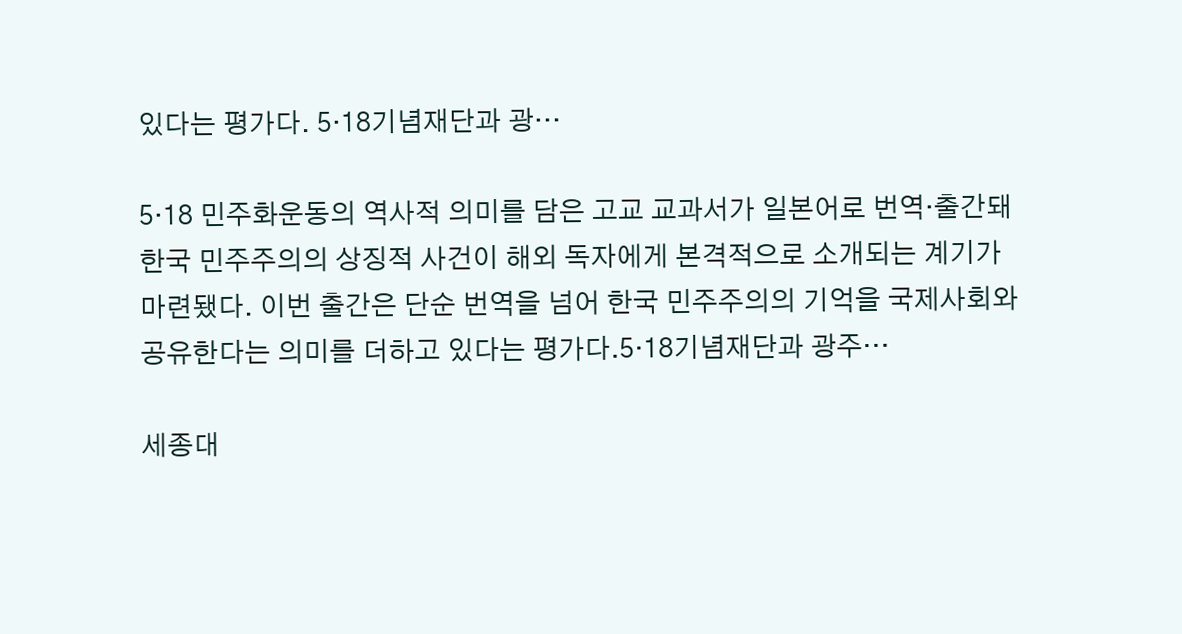있다는 평가다. 5·18기념재단과 광…

5·18 민주화운동의 역사적 의미를 담은 고교 교과서가 일본어로 번역·출간돼 한국 민주주의의 상징적 사건이 해외 독자에게 본격적으로 소개되는 계기가 마련됐다. 이번 출간은 단순 번역을 넘어 한국 민주주의의 기억을 국제사회와 공유한다는 의미를 더하고 있다는 평가다.5·18기념재단과 광주…

세종대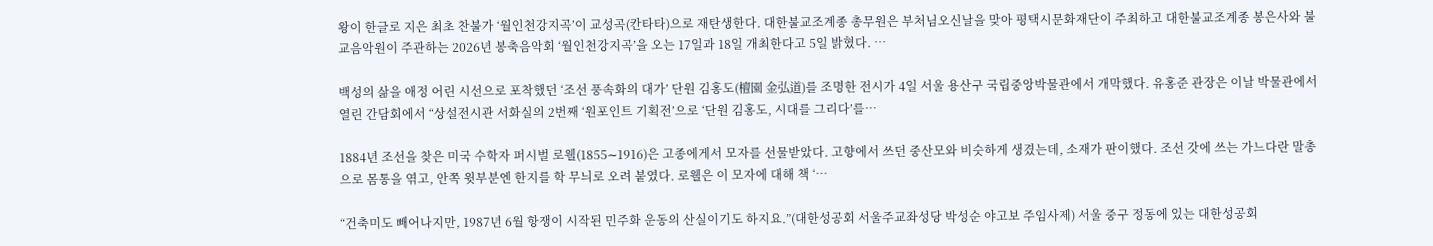왕이 한글로 지은 최초 찬불가 ‘월인천강지곡’이 교성곡(칸타타)으로 재탄생한다. 대한불교조계종 총무원은 부처님오신날을 맞아 평택시문화재단이 주최하고 대한불교조계종 봉은사와 불교음악원이 주관하는 2026년 봉축음악회 ‘월인천강지곡’을 오는 17일과 18일 개최한다고 5일 밝혔다. …

백성의 삶을 애정 어린 시선으로 포착했던 ‘조선 풍속화의 대가’ 단원 김홍도(檀園 金弘道)를 조명한 전시가 4일 서울 용산구 국립중앙박물관에서 개막했다. 유홍준 관장은 이날 박물관에서 열린 간담회에서 “상설전시관 서화실의 2번째 ‘원포인트 기획전’으로 ‘단원 김홍도, 시대를 그리다’를…

1884년 조선을 찾은 미국 수학자 퍼시벌 로웰(1855∼1916)은 고종에게서 모자를 선물받았다. 고향에서 쓰던 중산모와 비슷하게 생겼는데, 소재가 판이했다. 조선 갓에 쓰는 가느다란 말총으로 몸통을 엮고, 안쪽 윗부분엔 한지를 학 무늬로 오려 붙였다. 로웰은 이 모자에 대해 책 ‘…

“건축미도 빼어나지만, 1987년 6월 항쟁이 시작된 민주화 운동의 산실이기도 하지요.”(대한성공회 서울주교좌성당 박성순 야고보 주임사제) 서울 중구 정동에 있는 대한성공회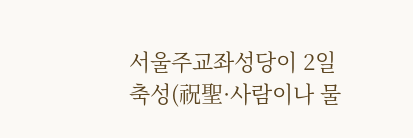서울주교좌성당이 2일 축성(祝聖·사람이나 물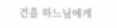건을 하느님에게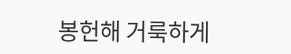봉헌해 거룩하게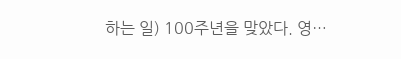하는 일) 100주년을 맞았다. 영…